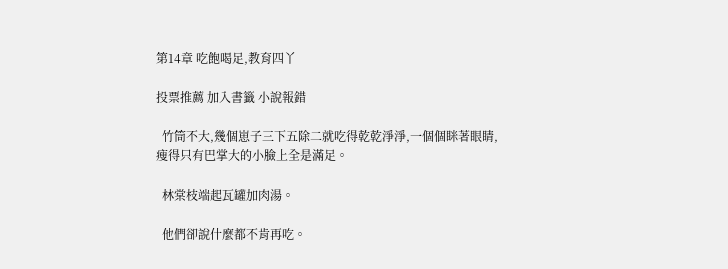第14章 吃飽喝足,教育四丫

投票推薦 加入書籤 小說報錯

  竹筒不大,幾個崽子三下五除二就吃得乾乾淨淨,一個個眯著眼睛,瘦得只有巴掌大的小臉上全是滿足。

  林棠枝端起瓦罐加肉湯。

  他們卻說什麼都不肯再吃。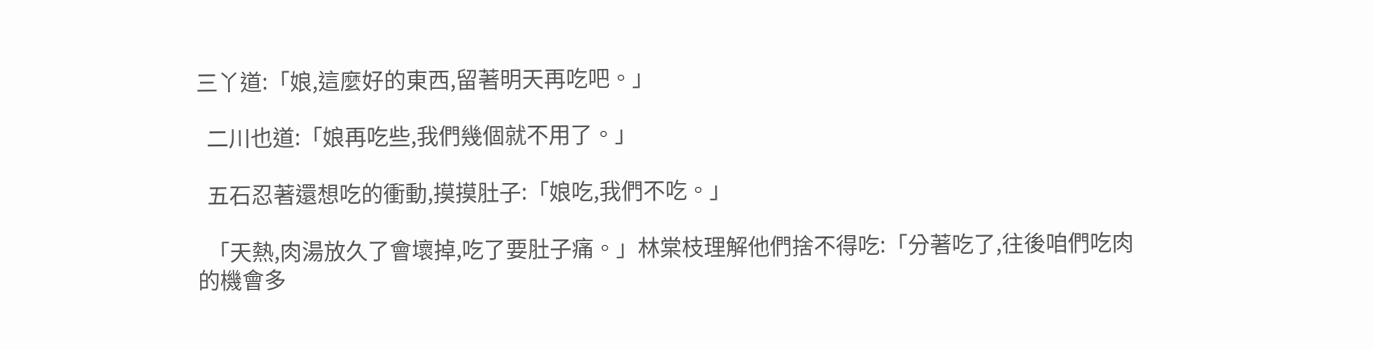三丫道:「娘,這麼好的東西,留著明天再吃吧。」

  二川也道:「娘再吃些,我們幾個就不用了。」

  五石忍著還想吃的衝動,摸摸肚子:「娘吃,我們不吃。」

  「天熱,肉湯放久了會壞掉,吃了要肚子痛。」林棠枝理解他們捨不得吃:「分著吃了,往後咱們吃肉的機會多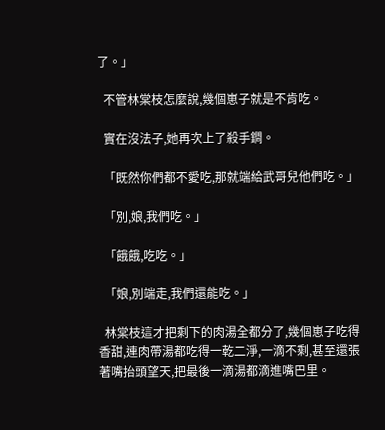了。」

  不管林棠枝怎麼說,幾個崽子就是不肯吃。

  實在沒法子,她再次上了殺手鐧。

  「既然你們都不愛吃,那就端給武哥兒他們吃。」

  「別,娘,我們吃。」

  「餓餓,吃吃。」

  「娘,別端走,我們還能吃。」

  林棠枝這才把剩下的肉湯全都分了,幾個崽子吃得香甜,連肉帶湯都吃得一乾二淨,一滴不剩,甚至還張著嘴抬頭望天,把最後一滴湯都滴進嘴巴里。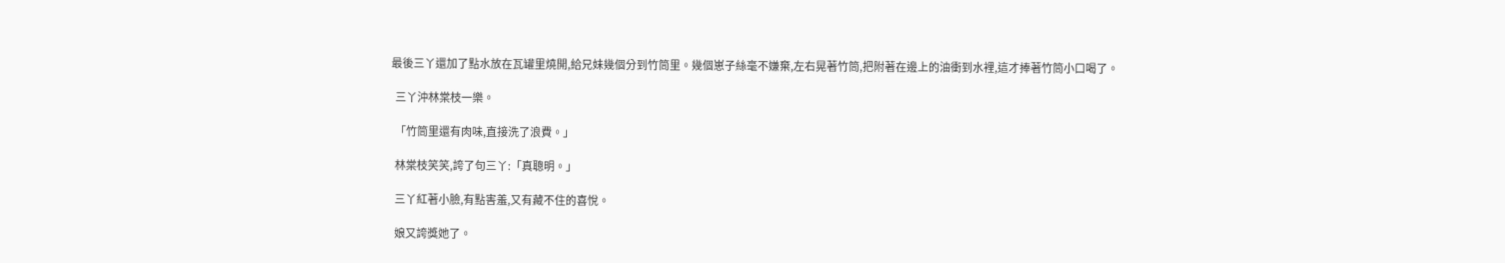最後三丫還加了點水放在瓦罐里燒開,給兄妹幾個分到竹筒里。幾個崽子絲毫不嫌棄,左右晃著竹筒,把附著在邊上的油衝到水裡,這才捧著竹筒小口喝了。

  三丫沖林棠枝一樂。

  「竹筒里還有肉味,直接洗了浪費。」

  林棠枝笑笑,誇了句三丫:「真聰明。」

  三丫紅著小臉,有點害羞,又有藏不住的喜悅。

  娘又誇獎她了。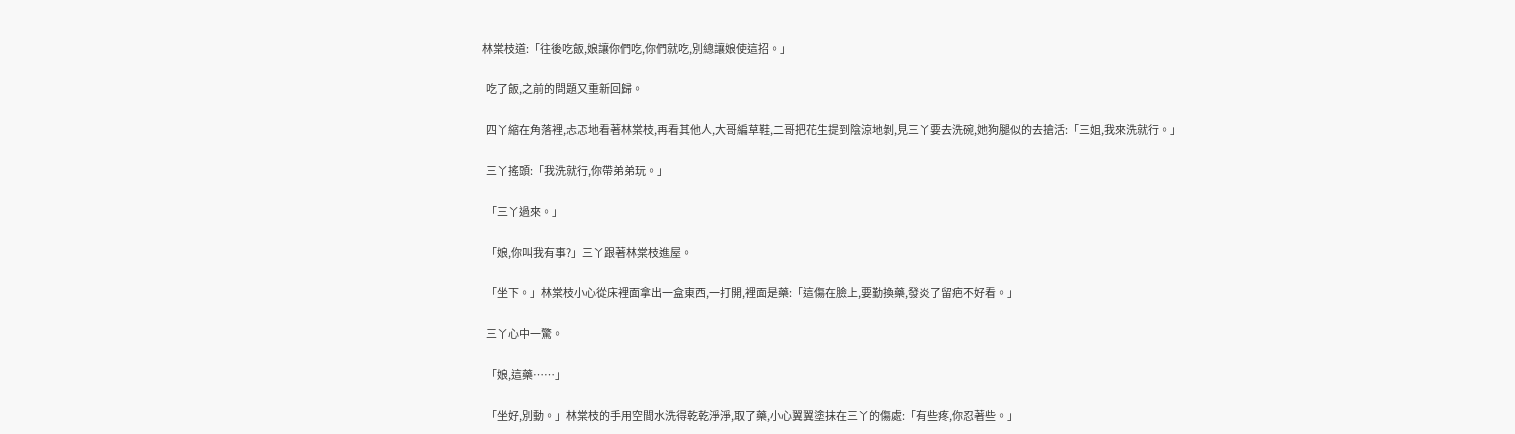林棠枝道:「往後吃飯,娘讓你們吃,你們就吃,別總讓娘使這招。」

  吃了飯,之前的問題又重新回歸。

  四丫縮在角落裡,忐忑地看著林棠枝,再看其他人,大哥編草鞋,二哥把花生提到陰涼地剝,見三丫要去洗碗,她狗腿似的去搶活:「三姐,我來洗就行。」

  三丫搖頭:「我洗就行,你帶弟弟玩。」

  「三丫過來。」

  「娘,你叫我有事?」三丫跟著林棠枝進屋。

  「坐下。」林棠枝小心從床裡面拿出一盒東西,一打開,裡面是藥:「這傷在臉上,要勤換藥,發炎了留疤不好看。」

  三丫心中一驚。

  「娘,這藥……」

  「坐好,別動。」林棠枝的手用空間水洗得乾乾淨淨,取了藥,小心翼翼塗抹在三丫的傷處:「有些疼,你忍著些。」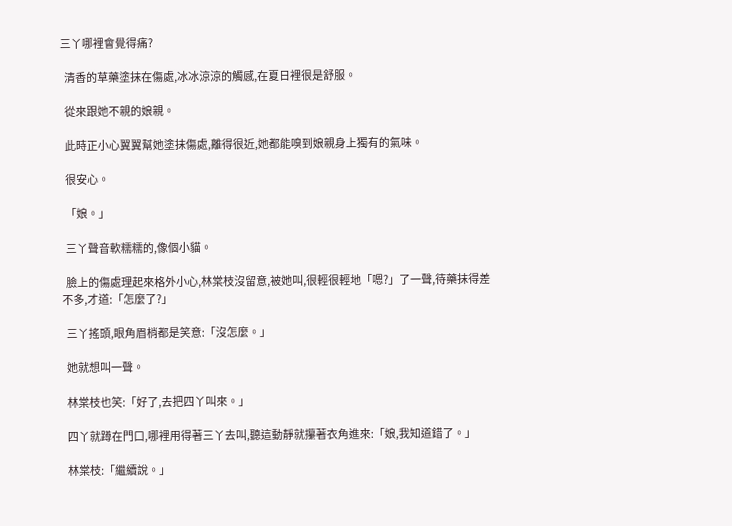三丫哪裡會覺得痛?

  清香的草藥塗抹在傷處,冰冰涼涼的觸感,在夏日裡很是舒服。

  從來跟她不親的娘親。

  此時正小心翼翼幫她塗抹傷處,離得很近,她都能嗅到娘親身上獨有的氣味。

  很安心。

  「娘。」

  三丫聲音軟糯糯的,像個小貓。

  臉上的傷處理起來格外小心,林棠枝沒留意,被她叫,很輕很輕地「嗯?」了一聲,待藥抹得差不多,才道:「怎麼了?」

  三丫搖頭,眼角眉梢都是笑意:「沒怎麼。」

  她就想叫一聲。

  林棠枝也笑:「好了,去把四丫叫來。」

  四丫就蹲在門口,哪裡用得著三丫去叫,聽這動靜就攥著衣角進來:「娘,我知道錯了。」

  林棠枝:「繼續說。」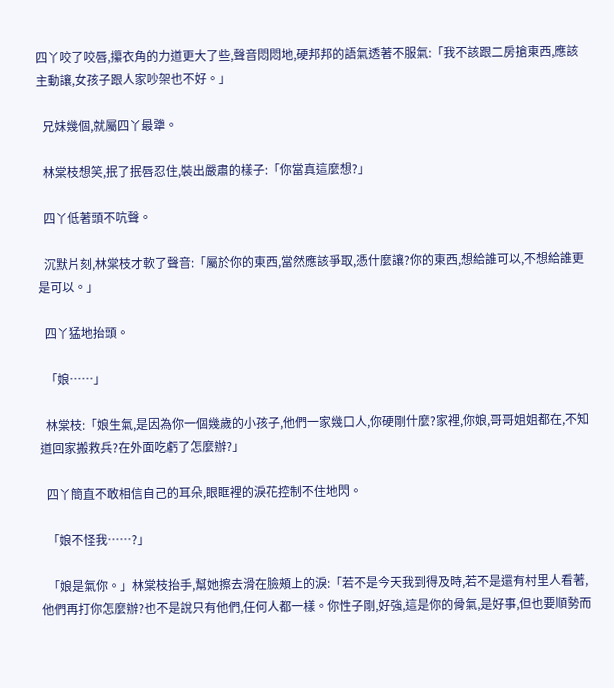四丫咬了咬唇,攥衣角的力道更大了些,聲音悶悶地,硬邦邦的語氣透著不服氣:「我不該跟二房搶東西,應該主動讓,女孩子跟人家吵架也不好。」

  兄妹幾個,就屬四丫最犟。

  林棠枝想笑,抿了抿唇忍住,裝出嚴肅的樣子:「你當真這麼想?」

  四丫低著頭不吭聲。

  沉默片刻,林棠枝才軟了聲音:「屬於你的東西,當然應該爭取,憑什麼讓?你的東西,想給誰可以,不想給誰更是可以。」

  四丫猛地抬頭。

  「娘……」

  林棠枝:「娘生氣,是因為你一個幾歲的小孩子,他們一家幾口人,你硬剛什麼?家裡,你娘,哥哥姐姐都在,不知道回家搬救兵?在外面吃虧了怎麼辦?」

  四丫簡直不敢相信自己的耳朵,眼眶裡的淚花控制不住地閃。

  「娘不怪我……?」

  「娘是氣你。」林棠枝抬手,幫她擦去滑在臉頰上的淚:「若不是今天我到得及時,若不是還有村里人看著,他們再打你怎麼辦?也不是說只有他們,任何人都一樣。你性子剛,好強,這是你的骨氣,是好事,但也要順勢而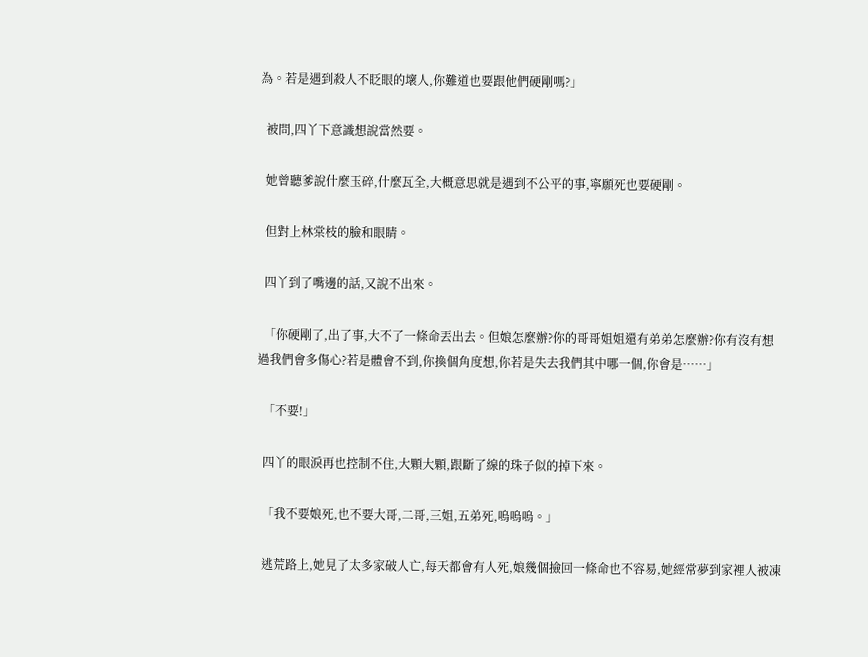為。若是遇到殺人不眨眼的壞人,你難道也要跟他們硬剛嗎?」

  被問,四丫下意識想說當然要。

  她曾聽爹說什麼玉碎,什麼瓦全,大概意思就是遇到不公平的事,寧願死也要硬剛。

  但對上林棠枝的臉和眼睛。

  四丫到了嘴邊的話,又說不出來。

  「你硬剛了,出了事,大不了一條命丟出去。但娘怎麼辦?你的哥哥姐姐還有弟弟怎麼辦?你有沒有想過我們會多傷心?若是體會不到,你換個角度想,你若是失去我們其中哪一個,你會是……」

  「不要!」

  四丫的眼淚再也控制不住,大顆大顆,跟斷了線的珠子似的掉下來。

  「我不要娘死,也不要大哥,二哥,三姐,五弟死,嗚嗚嗚。」

  逃荒路上,她見了太多家破人亡,每天都會有人死,娘幾個撿回一條命也不容易,她經常夢到家裡人被凍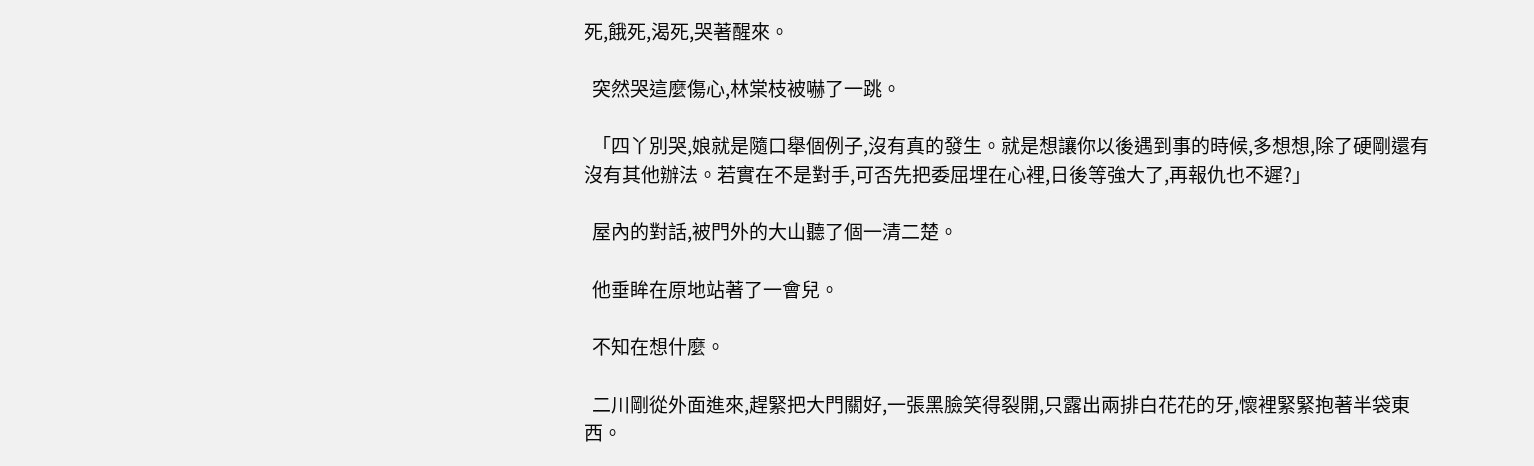死,餓死,渴死,哭著醒來。

  突然哭這麼傷心,林棠枝被嚇了一跳。

  「四丫別哭,娘就是隨口舉個例子,沒有真的發生。就是想讓你以後遇到事的時候,多想想,除了硬剛還有沒有其他辦法。若實在不是對手,可否先把委屈埋在心裡,日後等強大了,再報仇也不遲?」

  屋內的對話,被門外的大山聽了個一清二楚。

  他垂眸在原地站著了一會兒。

  不知在想什麼。

  二川剛從外面進來,趕緊把大門關好,一張黑臉笑得裂開,只露出兩排白花花的牙,懷裡緊緊抱著半袋東西。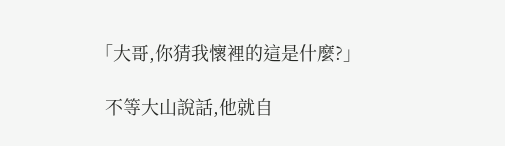「大哥,你猜我懷裡的這是什麼?」

  不等大山說話,他就自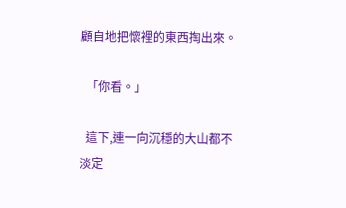顧自地把懷裡的東西掏出來。

  「你看。」

  這下,連一向沉穩的大山都不淡定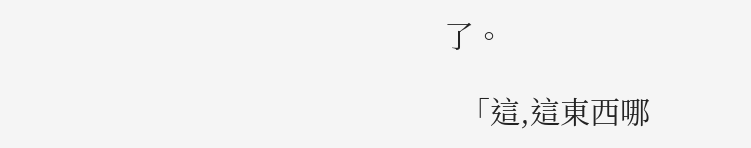了。

  「這,這東西哪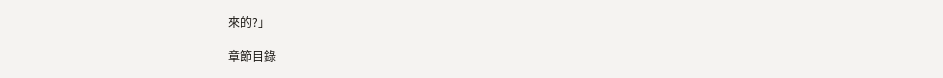來的?」

章節目錄